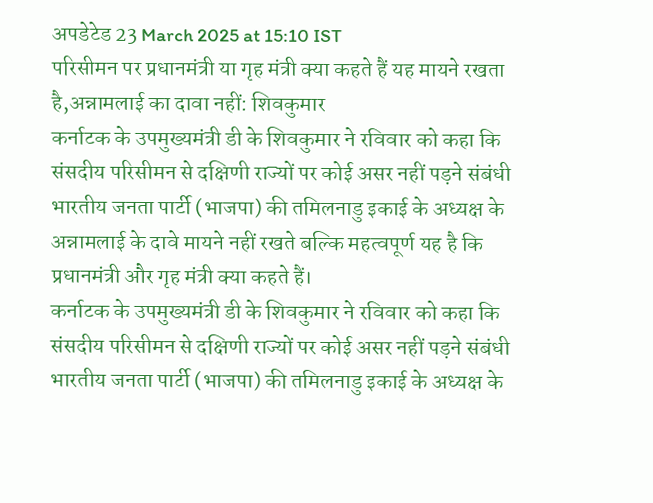अपडेटेड 23 March 2025 at 15:10 IST
परिसीमन पर प्रधानमंत्री या गृह मंत्री क्या कहते हैं यह मायने रखता है,अन्नामलाई का दावा नहीं: शिवकुमार
कर्नाटक के उपमुख्यमंत्री डी के शिवकुमार ने रविवार को कहा कि संसदीय परिसीमन से दक्षिणी राज्यों पर कोई असर नहीं पड़ने संबंधी भारतीय जनता पार्टी (भाजपा) की तमिलनाडु इकाई के अध्यक्ष के अन्नामलाई के दावे मायने नहीं रखते बल्कि महत्वपूर्ण यह है कि प्रधानमंत्री और गृह मंत्री क्या कहते हैं।
कर्नाटक के उपमुख्यमंत्री डी के शिवकुमार ने रविवार को कहा कि संसदीय परिसीमन से दक्षिणी राज्यों पर कोई असर नहीं पड़ने संबंधी भारतीय जनता पार्टी (भाजपा) की तमिलनाडु इकाई के अध्यक्ष के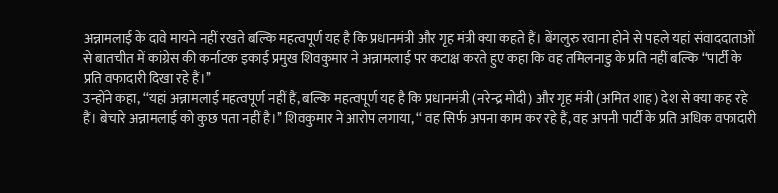अन्नामलाई के दावे मायने नहीं रखते बल्कि महत्वपूर्ण यह है कि प्रधानमंत्री और गृह मंत्री क्या कहते हैं। बेंगलुरु रवाना होने से पहले यहां संवाददाताओं से बातचीत में कांग्रेस की कर्नाटक इकाई प्रमुख शिवकुमार ने अन्नामलाई पर कटाक्ष करते हुए कहा कि वह तमिलनाडु के प्रति नहीं बल्कि ‘‘पार्टी के प्रति वफादारी दिखा रहे हैं।’’
उन्होंने कहा, ‘‘यहां अन्नामलाई महत्वपूर्ण नहीं हैं, बल्कि महत्वपूर्ण यह है कि प्रधानमंत्री (नरेन्द्र मोदी) और गृह मंत्री (अमित शाह) देश से क्या कह रहे हैं। बेचारे अन्नामलाई को कुछ पता नहीं है।’’ शिवकुमार ने आरोप लगाया, ‘‘ वह सिर्फ अपना काम कर रहे हैं, वह अपनी पार्टी के प्रति अधिक वफादारी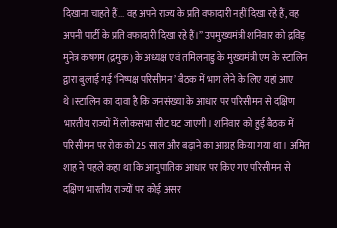दिखाना चाहते हैं... वह अपने राज्य के प्रति वफादारी नहीं दिखा रहे हैं, वह अपनी पार्टी के प्रति वफादारी दिखा रहे हैं।’’ उपमुख्यमंत्री शनिवार को द्रविड़ मुनेत्र कषगम (द्रमुक) के अध्यक्ष एवं तमिलनाडु के मुख्यमंत्री एम के स्टालिन द्वारा बुलाई गई ‘निष्पक्ष परिसीमन’ बैठक में भाग लेने के लिए यहां आए थे।स्टालिन का दावा है कि जनसंख्या के आधार पर परिसीमन से दक्षिण भारतीय राज्यों में लोकसभा सीट घट जाएगी। शनिवार को हुई बैठक में परिसीमन पर रोक को 25 साल और बढ़ाने का आग्रह किया गया था। अमित शाह ने पहले कहा था कि आनुपातिक आधार पर किए गए परिसीमन से दक्षिण भारतीय राज्यों पर कोई असर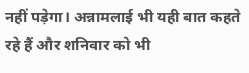नहीं पड़ेगा। अन्नामलाई भी यही बात कहते रहे हैं और शनिवार को भी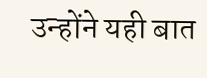उन्होंने यही बात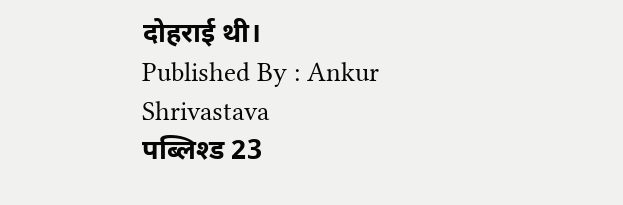दोहराई थी।
Published By : Ankur Shrivastava
पब्लिश्ड 23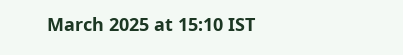March 2025 at 15:10 IST